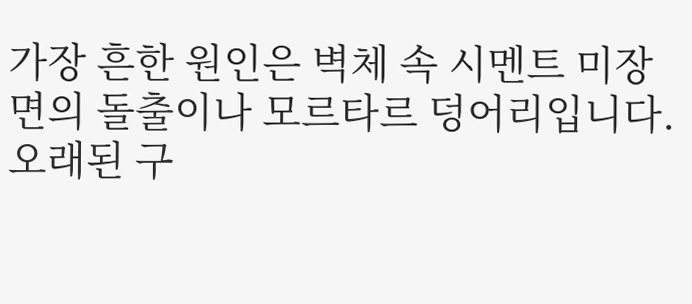가장 흔한 원인은 벽체 속 시멘트 미장면의 돌출이나 모르타르 덩어리입니다.
오래된 구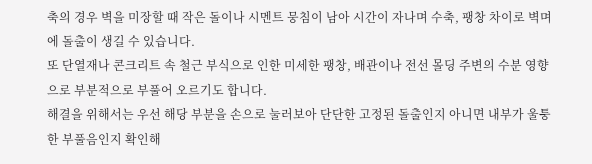축의 경우 벽을 미장할 때 작은 돌이나 시멘트 뭉침이 남아 시간이 자나며 수축, 팽창 차이로 벽며에 돌출이 생길 수 있습니다.
또 단열재나 콘크리트 속 철근 부식으로 인한 미세한 팽창, 배관이나 전선 몰딩 주변의 수분 영향으로 부분적으로 부풀어 오르기도 합니다.
해결을 위해서는 우선 해당 부분을 손으로 눌러보아 단단한 고정된 돌출인지 아니면 내부가 울퉁한 부풀음인지 확인해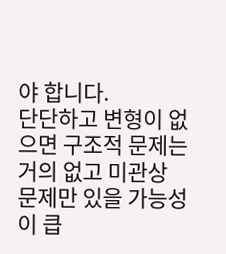야 합니다.
단단하고 변형이 없으면 구조적 문제는 거의 없고 미관상 문제만 있을 가능성이 큽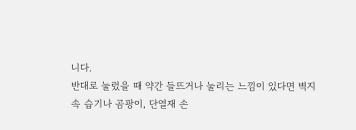니다.
반대로 눌렀을 때 약간 들뜨거나 눌리는 느낌이 있다면 벽지 속 습기나 곰팡이, 단열재 손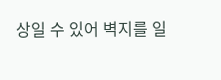상일 수 있어 벽지를 일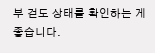부 걷도 상태를 확인하는 게 좋습니다.